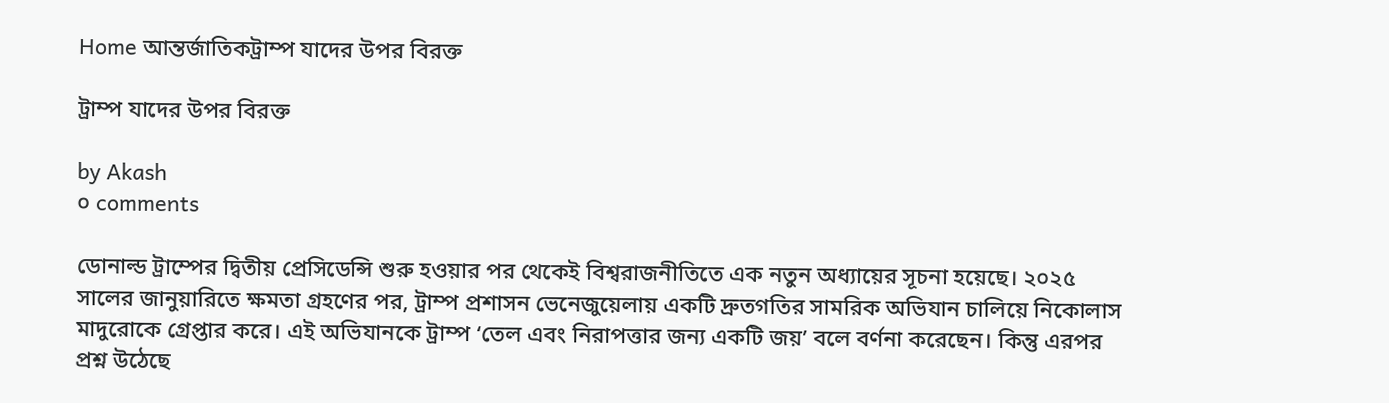Home আন্তর্জাতিকট্রাম্প যাদের উপর বিরক্ত

ট্রাম্প যাদের উপর বিরক্ত

by Akash
০ comments

ডোনাল্ড ট্রাম্পের দ্বিতীয় প্রেসিডেন্সি শুরু হওয়ার পর থেকেই বিশ্বরাজনীতিতে এক নতুন অধ্যায়ের সূচনা হয়েছে। ২০২৫ সালের জানুয়ারিতে ক্ষমতা গ্রহণের পর, ট্রাম্প প্রশাসন ভেনেজুয়েলায় একটি দ্রুতগতির সামরিক অভিযান চালিয়ে নিকোলাস মাদুরোকে গ্রেপ্তার করে। এই অভিযানকে ট্রাম্প ‘তেল এবং নিরাপত্তার জন্য একটি জয়’ বলে বর্ণনা করেছেন। কিন্তু এরপর প্রশ্ন উঠেছে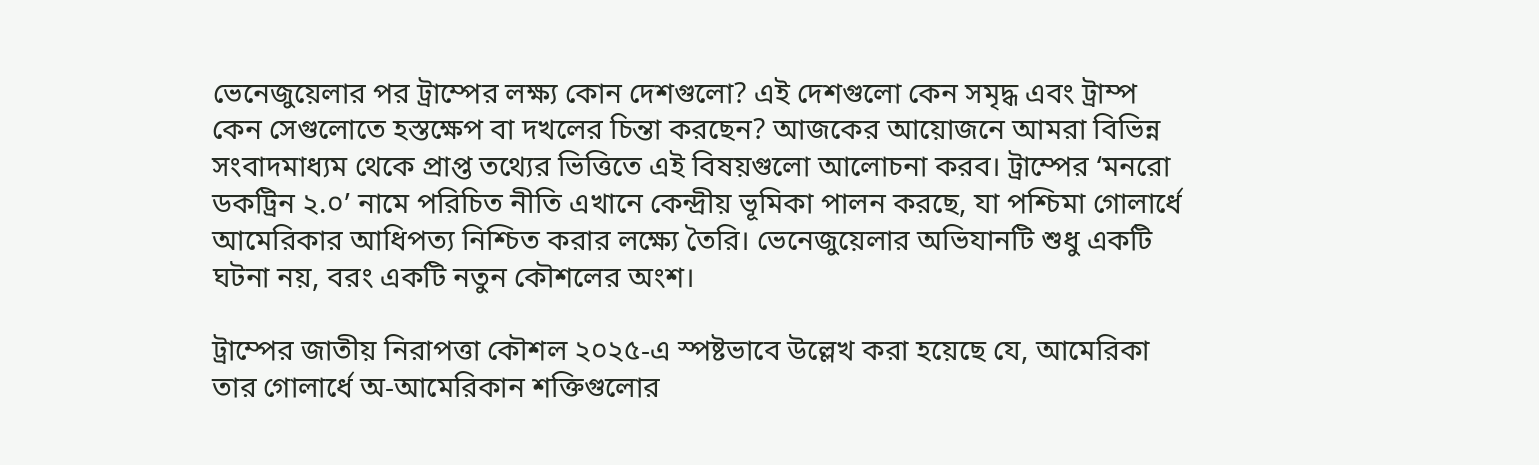ভেনেজুয়েলার পর ট্রাম্পের লক্ষ্য কোন দেশগুলো? এই দেশগুলো কেন সমৃদ্ধ এবং ট্রাম্প কেন সেগুলোতে হস্তক্ষেপ বা দখলের চিন্তা করছেন? আজকের আয়োজনে আমরা বিভিন্ন সংবাদমাধ্যম থেকে প্রাপ্ত তথ্যের ভিত্তিতে এই বিষয়গুলো আলোচনা করব। ট্রাম্পের ‘মনরো ডকট্রিন ২.০’ নামে পরিচিত নীতি এখানে কেন্দ্রীয় ভূমিকা পালন করছে, যা পশ্চিমা গোলার্ধে আমেরিকার আধিপত্য নিশ্চিত করার লক্ষ্যে তৈরি। ভেনেজুয়েলার অভিযানটি শুধু একটি ঘটনা নয়, বরং একটি নতুন কৌশলের অংশ।

ট্রাম্পের জাতীয় নিরাপত্তা কৌশল ২০২৫-এ স্পষ্টভাবে উল্লেখ করা হয়েছে যে, আমেরিকা তার গোলার্ধে অ-আমেরিকান শক্তিগুলোর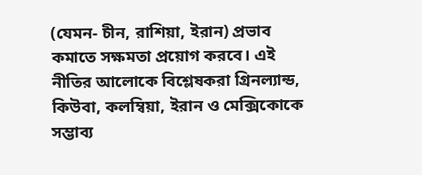(যেমন- চীন, রাশিয়া, ইরান) প্রভাব কমাতে সক্ষমতা প্রয়োগ করবে। এই নীতির আলোকে বিশ্লেষকরা গ্রিনল্যান্ড, কিউবা, কলম্বিয়া, ইরান ও মেক্সিকোকে সম্ভাব্য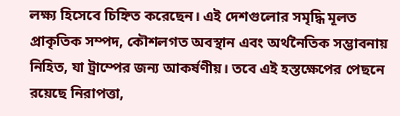লক্ষ্য হিসেবে চিহ্নিত করেছেন। এই দেশগুলোর সমৃদ্ধি মূলত প্রাকৃতিক সম্পদ, কৌশলগত অবস্থান এবং অর্থনৈতিক সম্ভাবনায় নিহিত, যা ট্রাম্পের জন্য আকর্ষণীয়। তবে এই হস্তক্ষেপের পেছনে রয়েছে নিরাপত্তা,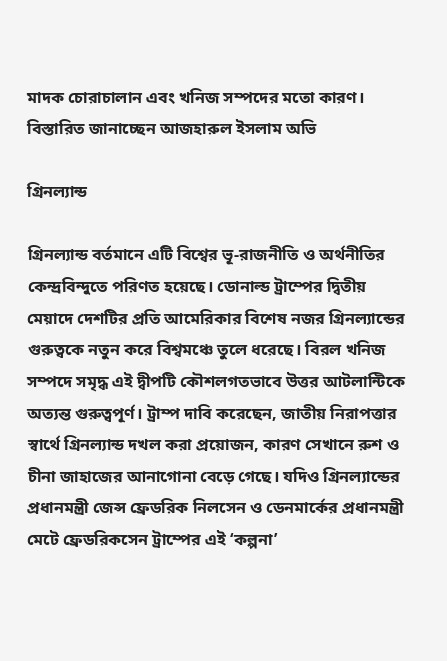মাদক চোরাচালান এবং খনিজ সম্পদের মতো কারণ। বিস্তারিত জানাচ্ছেন আজহারুল ইসলাম অভি

গ্রিনল্যান্ড

গ্রিনল্যান্ড বর্তমানে এটি বিশ্বের ভূ-রাজনীতি ও অর্থনীতির কেন্দ্রবিন্দুতে পরিণত হয়েছে। ডোনাল্ড ট্রাম্পের দ্বিতীয় মেয়াদে দেশটির প্রতি আমেরিকার বিশেষ নজর গ্রিনল্যান্ডের গুরুত্বকে নতুন করে বিশ্বমঞ্চে তুলে ধরেছে। বিরল খনিজ সম্পদে সমৃদ্ধ এই দ্বীপটি কৌশলগতভাবে উত্তর আটলান্টিকে অত্যন্ত গুরুত্বপূর্ণ। ট্রাম্প দাবি করেছেন, জাতীয় নিরাপত্তার স্বার্থে গ্রিনল্যান্ড দখল করা প্রয়োজন, কারণ সেখানে রুশ ও চীনা জাহাজের আনাগোনা বেড়ে গেছে। যদিও গ্রিনল্যান্ডের প্রধানমন্ত্রী জেন্স ফ্রেডরিক নিলসেন ও ডেনমার্কের প্রধানমন্ত্রী মেটে ফ্রেডরিকসেন ট্রাম্পের এই ‘কল্পনা’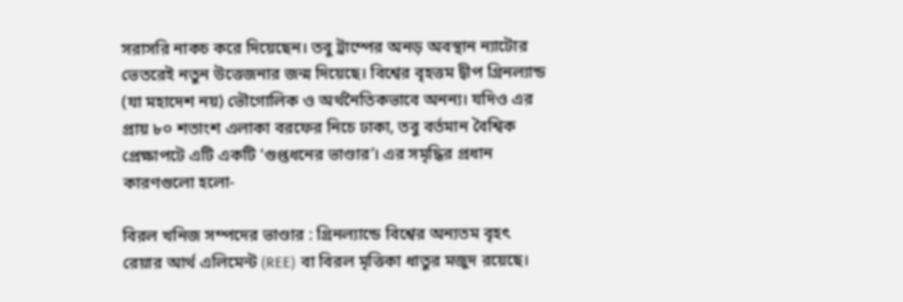সরাসরি নাকচ করে দিয়েছেন। তবু ট্রাম্পের অনড় অবস্থান ন্যাটোর ভেতরেই নতুন উত্তেজনার জন্ম দিয়েছে। বিশ্বের বৃহত্তম দ্বীপ গ্রিনল্যান্ড (যা মহাদেশ নয়) ভৌগোলিক ও অর্থনৈতিকভাবে অনন্য। যদিও এর প্রায় ৮০ শতাংশ এলাকা বরফের নিচে ঢাকা, তবু বর্তমান বৈশ্বিক প্রেক্ষাপটে এটি একটি ‘গুপ্তধনের ভাণ্ডার’। এর সমৃদ্ধির প্রধান কারণগুলো হলো-

বিরল খনিজ সম্পদের ভাণ্ডার : গ্রিনল্যান্ডে বিশ্বের অন্যতম বৃহৎ রেয়ার আর্থ এলিমেন্ট (REE) বা বিরল মৃত্তিকা ধাতুর মজুদ রয়েছে।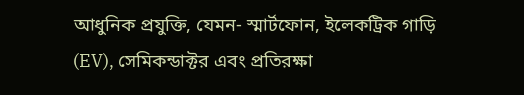আধুনিক প্রযুক্তি, যেমন- স্মার্টফোন, ইলেকট্রিক গাড়ি (EV), সেমিকন্ডাক্টর এবং প্রতিরক্ষা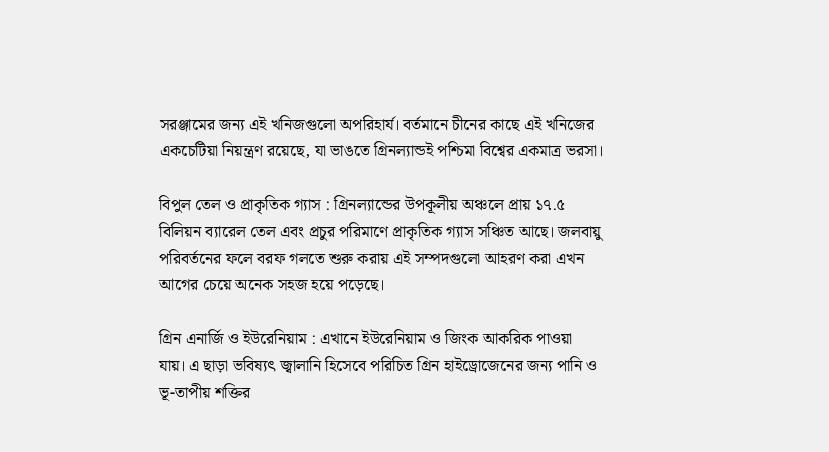সরঞ্জামের জন্য এই খনিজগুলো অপরিহার্য। বর্তমানে চীনের কাছে এই খনিজের একচেটিয়া নিয়ন্ত্রণ রয়েছে, যা ভাঙতে গ্রিনল্যান্ডই পশ্চিমা বিশ্বের একমাত্র ভরসা।

বিপুল তেল ও প্রাকৃতিক গ্যাস : গ্রিনল্যান্ডের উপকূলীয় অঞ্চলে প্রায় ১৭.৫ বিলিয়ন ব্যারেল তেল এবং প্রচুর পরিমাণে প্রাকৃতিক গ্যাস সঞ্চিত আছে। জলবায়ু পরিবর্তনের ফলে বরফ গলতে শুরু করায় এই সম্পদগুলো আহরণ করা এখন আগের চেয়ে অনেক সহজ হয়ে পড়েছে।

গ্রিন এনার্জি ও ইউরেনিয়াম : এখানে ইউরেনিয়াম ও জিংক আকরিক পাওয়া যায়। এ ছাড়া ভবিষ্যৎ জ্বালানি হিসেবে পরিচিত গ্রিন হাইড্রোজেনের জন্য পানি ও ভূ-তাপীয় শক্তির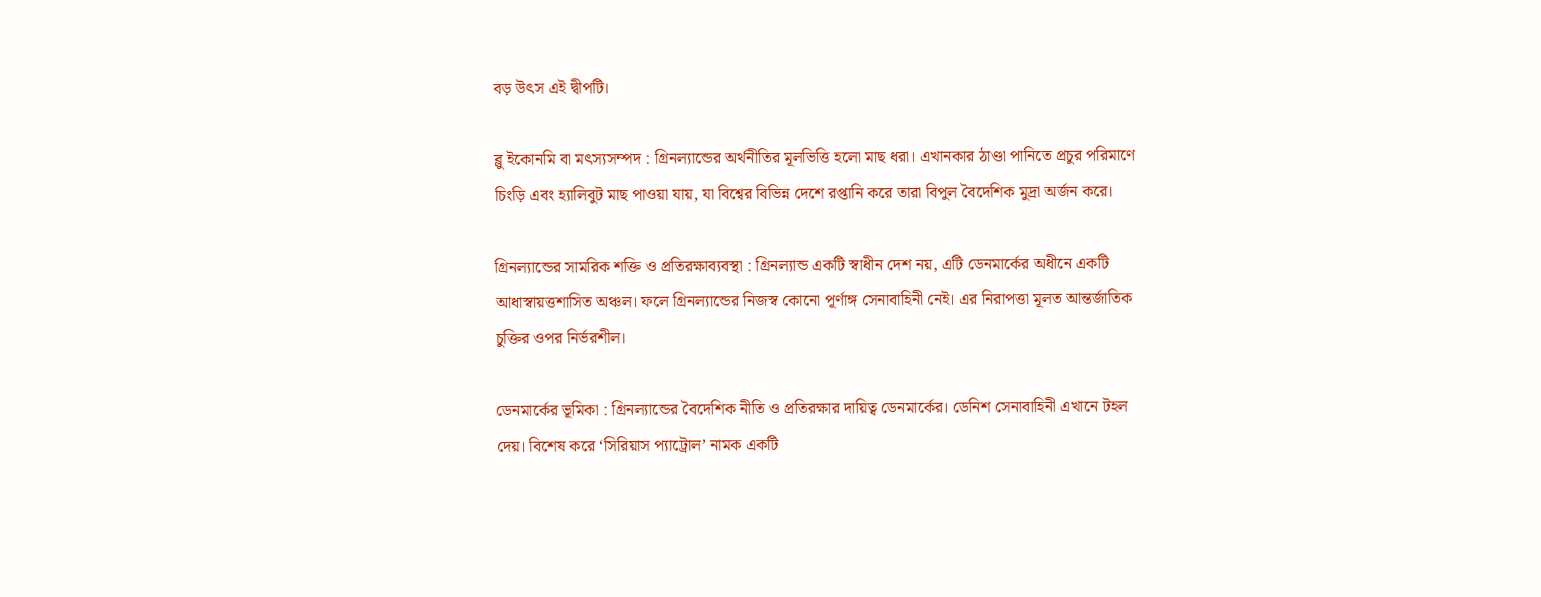বড় উৎস এই দ্বীপটি।

ব্লু ইকোনমি বা মৎস্যসম্পদ : গ্রিনল্যান্ডের অর্থনীতির মূলভিত্তি হলো মাছ ধরা। এখানকার ঠাণ্ডা পানিতে প্রচুর পরিমাণে চিংড়ি এবং হ্যালিবুট মাছ পাওয়া যায়, যা বিশ্বের বিভিন্ন দেশে রপ্তানি করে তারা বিপুল বৈদেশিক মুদ্রা অর্জন করে।

গ্রিনল্যান্ডের সামরিক শক্তি ও প্রতিরক্ষাব্যবস্থা : গ্রিনল্যান্ড একটি স্বাধীন দেশ নয়, এটি ডেনমার্কের অধীনে একটি আধাস্বায়ত্তশাসিত অঞ্চল। ফলে গ্রিনল্যান্ডের নিজস্ব কোনো পূর্ণাঙ্গ সেনাবাহিনী নেই। এর নিরাপত্তা মূলত আন্তর্জাতিক চুক্তির ওপর নির্ভরশীল।

ডেনমার্কের ভূমিকা : গ্রিনল্যান্ডের বৈদেশিক নীতি ও প্রতিরক্ষার দায়িত্ব ডেনমার্কের। ডেনিশ সেনাবাহিনী এখানে টহল দেয়। বিশেষ করে ‘সিরিয়াস প্যাট্রোল’ নামক একটি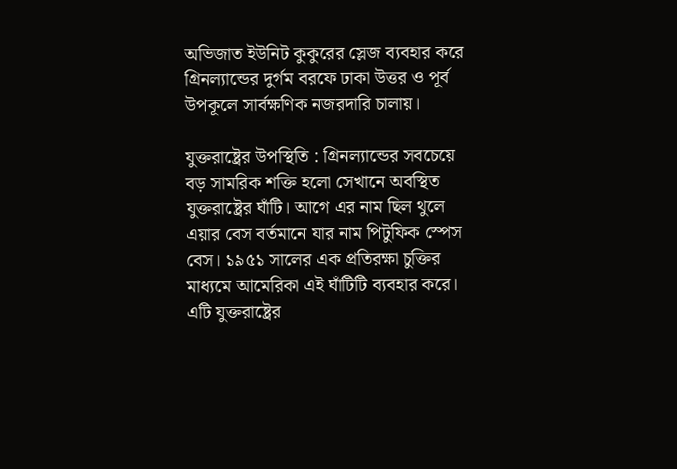অভিজাত ইউনিট কুকুরের স্লেজ ব্যবহার করে গ্রিনল্যান্ডের দুর্গম বরফে ঢাকা উত্তর ও পূর্ব উপকূলে সার্বক্ষণিক নজরদারি চালায়।

যুক্তরাষ্ট্রের উপস্থিতি : গ্রিনল্যান্ডের সবচেয়ে বড় সামরিক শক্তি হলো সেখানে অবস্থিত যুক্তরাষ্ট্রের ঘাঁটি। আগে এর নাম ছিল থুলে এয়ার বেস বর্তমানে যার নাম পিটুফিক স্পেস বেস। ১৯৫১ সালের এক প্রতিরক্ষা চুক্তির মাধ্যমে আমেরিকা এই ঘাঁটিটি ব্যবহার করে। এটি যুক্তরাষ্ট্রের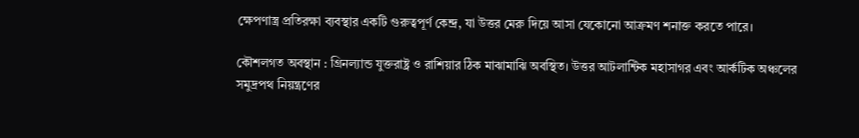ক্ষেপণাস্ত্র প্রতিরক্ষা ব্যবস্থার একটি গুরুত্বপূর্ণ কেন্দ্র, যা উত্তর মেরু দিয়ে আসা যেকোনো আক্রমণ শনাক্ত করতে পারে।

কৌশলগত অবস্থান : গ্রিনল্যান্ড যুক্তরাষ্ট্র ও রাশিয়ার ঠিক মাঝামাঝি অবস্থিত। উত্তর আটলান্টিক মহাসাগর এবং আর্কটিক অঞ্চলের সমুদ্রপথ নিয়ন্ত্রণের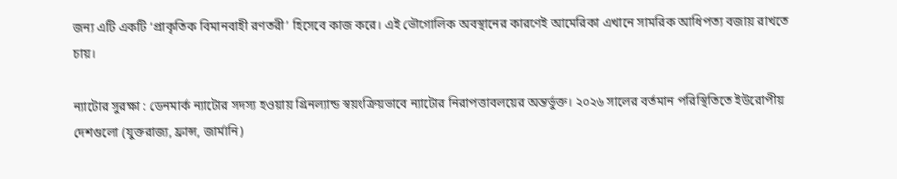জন্য এটি একটি ‘প্রাকৃতিক বিমানবাহী রণতরী’ হিসেবে কাজ করে। এই ভৌগোলিক অবস্থানের কারণেই আমেরিকা এখানে সামরিক আধিপত্য বজায় রাখতে চায়।

ন্যাটোর সুরক্ষা : ডেনমার্ক ন্যাটোর সদস্য হওয়ায় গ্রিনল্যান্ড স্বয়ংক্রিয়ভাবে ন্যাটোর নিরাপত্তাবলয়ের অন্তর্ভুক্ত। ২০২৬ সালের বর্তমান পরিস্থিতিতে ইউরোপীয় দেশগুলো (যুক্তরাজ্য, ফ্রান্স, জার্মানি)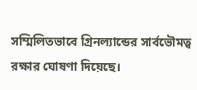সম্মিলিতভাবে গ্রিনল্যান্ডের সার্বভৌমত্ব রক্ষার ঘোষণা দিয়েছে।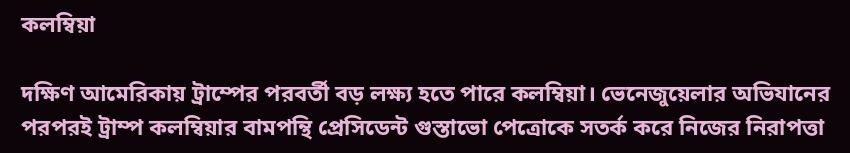কলম্বিয়া

দক্ষিণ আমেরিকায় ট্রাম্পের পরবর্তী বড় লক্ষ্য হতে পারে কলম্বিয়া। ভেনেজুয়েলার অভিযানের পরপরই ট্রাম্প কলম্বিয়ার বামপন্থি প্রেসিডেন্ট গুস্তাভো পেত্রোকে সতর্ক করে নিজের নিরাপত্তা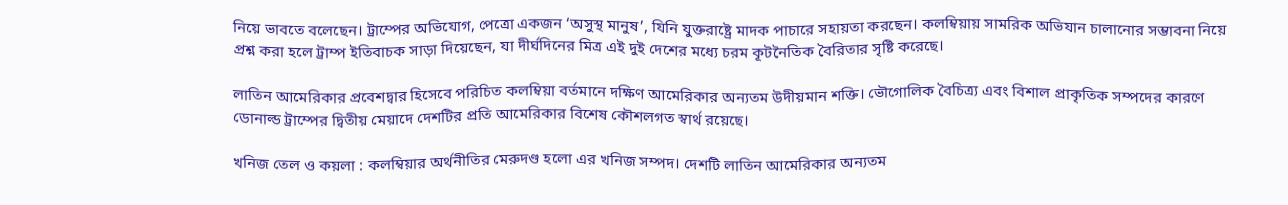নিয়ে ভাবতে বলেছেন। ট্রাম্পের অভিযোগ, পেত্রো একজন ‘অসুস্থ মানুষ’, যিনি যুক্তরাষ্ট্রে মাদক পাচারে সহায়তা করছেন। কলম্বিয়ায় সামরিক অভিযান চালানোর সম্ভাবনা নিয়ে প্রশ্ন করা হলে ট্রাম্প ইতিবাচক সাড়া দিয়েছেন, যা দীর্ঘদিনের মিত্র এই দুই দেশের মধ্যে চরম কূটনৈতিক বৈরিতার সৃষ্টি করেছে।

লাতিন আমেরিকার প্রবেশদ্বার হিসেবে পরিচিত কলম্বিয়া বর্তমানে দক্ষিণ আমেরিকার অন্যতম উদীয়মান শক্তি। ভৌগোলিক বৈচিত্র্য এবং বিশাল প্রাকৃতিক সম্পদের কারণে ডোনাল্ড ট্রাম্পের দ্বিতীয় মেয়াদে দেশটির প্রতি আমেরিকার বিশেষ কৌশলগত স্বার্থ রয়েছে।

খনিজ তেল ও কয়লা : কলম্বিয়ার অর্থনীতির মেরুদণ্ড হলো এর খনিজ সম্পদ। দেশটি লাতিন আমেরিকার অন্যতম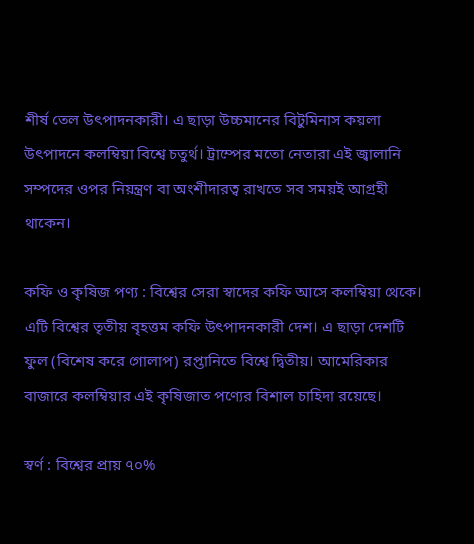শীর্ষ তেল উৎপাদনকারী। এ ছাড়া উচ্চমানের বিটুমিনাস কয়লা উৎপাদনে কলম্বিয়া বিশ্বে চতুর্থ। ট্রাম্পের মতো নেতারা এই জ্বালানি সম্পদের ওপর নিয়ন্ত্রণ বা অংশীদারত্ব রাখতে সব সময়ই আগ্রহী থাকেন।

কফি ও কৃষিজ পণ্য : বিশ্বের সেরা স্বাদের কফি আসে কলম্বিয়া থেকে। এটি বিশ্বের তৃতীয় বৃহত্তম কফি উৎপাদনকারী দেশ। এ ছাড়া দেশটি ফুল (বিশেষ করে গোলাপ) রপ্তানিতে বিশ্বে দ্বিতীয়। আমেরিকার বাজারে কলম্বিয়ার এই কৃষিজাত পণ্যের বিশাল চাহিদা রয়েছে।

স্বর্ণ : বিশ্বের প্রায় ৭০%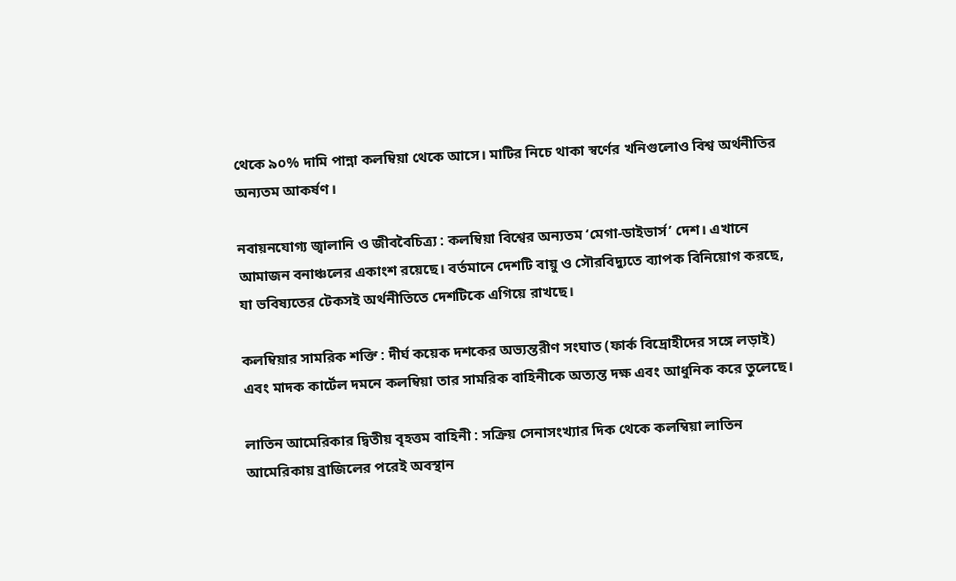থেকে ৯০% দামি পান্না কলম্বিয়া থেকে আসে। মাটির নিচে থাকা স্বর্ণের খনিগুলোও বিশ্ব অর্থনীতির অন্যতম আকর্ষণ।

নবায়নযোগ্য জ্বালানি ও জীববৈচিত্র্য : কলম্বিয়া বিশ্বের অন্যতম ‘মেগা-ডাইভার্স’ দেশ। এখানে আমাজন বনাঞ্চলের একাংশ রয়েছে। বর্তমানে দেশটি বায়ু ও সৌরবিদ্যুতে ব্যাপক বিনিয়োগ করছে, যা ভবিষ্যতের টেকসই অর্থনীতিতে দেশটিকে এগিয়ে রাখছে।

কলম্বিয়ার সামরিক শক্তি : দীর্ঘ কয়েক দশকের অভ্যন্তরীণ সংঘাত (ফার্ক বিদ্রোহীদের সঙ্গে লড়াই) এবং মাদক কার্টেল দমনে কলম্বিয়া তার সামরিক বাহিনীকে অত্যন্ত দক্ষ এবং আধুনিক করে তুলেছে।

লাতিন আমেরিকার দ্বিতীয় বৃহত্তম বাহিনী : সক্রিয় সেনাসংখ্যার দিক থেকে কলম্বিয়া লাতিন আমেরিকায় ব্রাজিলের পরেই অবস্থান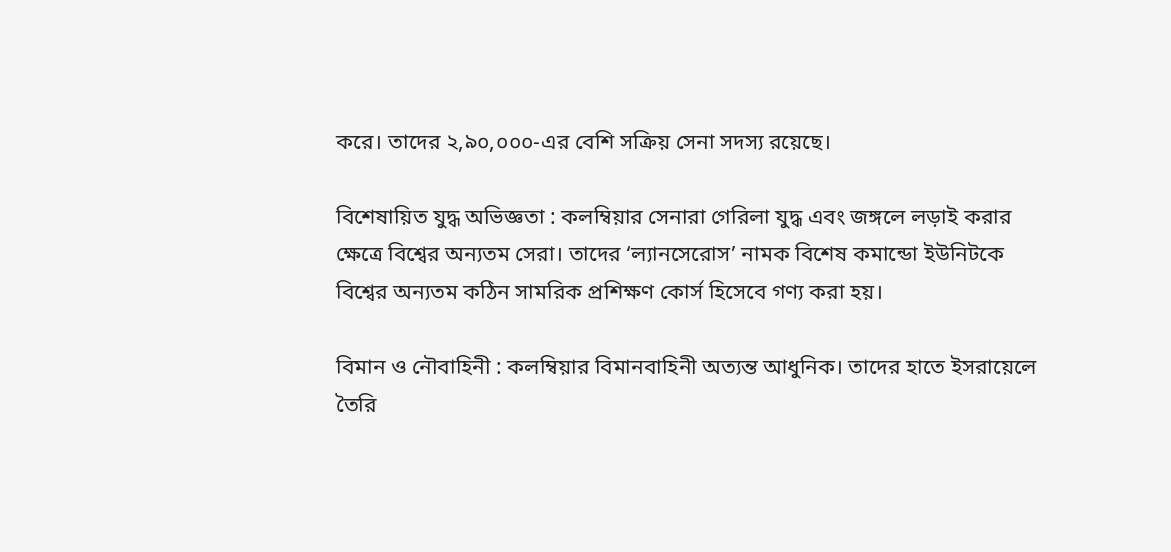করে। তাদের ২,৯০,০০০-এর বেশি সক্রিয় সেনা সদস্য রয়েছে।

বিশেষায়িত যুদ্ধ অভিজ্ঞতা : কলম্বিয়ার সেনারা গেরিলা যুদ্ধ এবং জঙ্গলে লড়াই করার ক্ষেত্রে বিশ্বের অন্যতম সেরা। তাদের ‘ল্যানসেরোস’ নামক বিশেষ কমান্ডো ইউনিটকে বিশ্বের অন্যতম কঠিন সামরিক প্রশিক্ষণ কোর্স হিসেবে গণ্য করা হয়।

বিমান ও নৌবাহিনী : কলম্বিয়ার বিমানবাহিনী অত্যন্ত আধুনিক। তাদের হাতে ইসরায়েলে তৈরি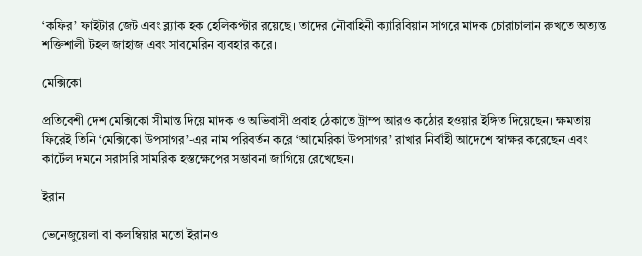‘কফির’ ফাইটার জেট এবং ব্ল্যাক হক হেলিকপ্টার রয়েছে। তাদের নৌবাহিনী ক্যারিবিয়ান সাগরে মাদক চোরাচালান রুখতে অত্যন্ত শক্তিশালী টহল জাহাজ এবং সাবমেরিন ব্যবহার করে।

মেক্সিকো

প্রতিবেশী দেশ মেক্সিকো সীমান্ত দিয়ে মাদক ও অভিবাসী প্রবাহ ঠেকাতে ট্রাম্প আরও কঠোর হওয়ার ইঙ্গিত দিয়েছেন। ক্ষমতায় ফিরেই তিনি ‘মেক্সিকো উপসাগর’-এর নাম পরিবর্তন করে ‘আমেরিকা উপসাগর’ রাখার নির্বাহী আদেশে স্বাক্ষর করেছেন এবং কার্টেল দমনে সরাসরি সামরিক হস্তক্ষেপের সম্ভাবনা জাগিয়ে রেখেছেন।

ইরান

ভেনেজুয়েলা বা কলম্বিয়ার মতো ইরানও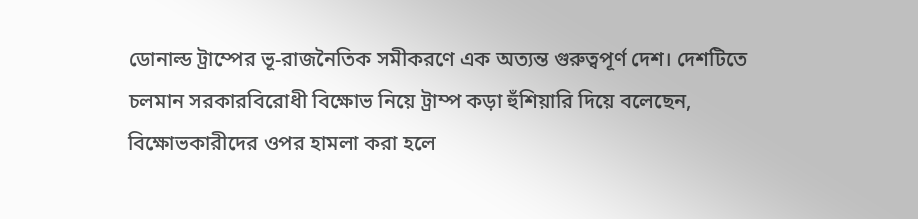ডোনাল্ড ট্রাম্পের ভূ-রাজনৈতিক সমীকরণে এক অত্যন্ত গুরুত্বপূর্ণ দেশ। দেশটিতে চলমান সরকারবিরোধী বিক্ষোভ নিয়ে ট্রাম্প কড়া হুঁশিয়ারি দিয়ে বলেছেন, বিক্ষোভকারীদের ওপর হামলা করা হলে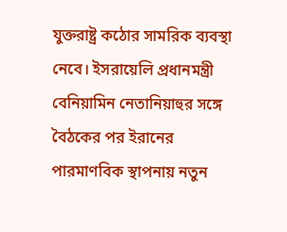যুক্তরাষ্ট্র কঠোর সামরিক ব্যবস্থা নেবে। ইসরায়েলি প্রধানমন্ত্রী বেনিয়ামিন নেতানিয়াহুর সঙ্গে বৈঠকের পর ইরানের পারমাণবিক স্থাপনায় নতুন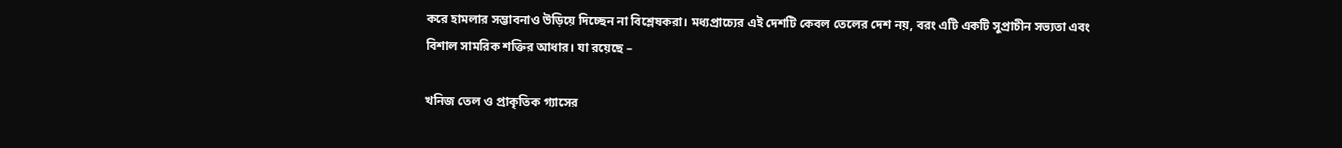করে হামলার সম্ভাবনাও উড়িয়ে দিচ্ছেন না বিশ্লেষকরা। মধ্যপ্রাচ্যের এই দেশটি কেবল তেলের দেশ নয়, বরং এটি একটি সুপ্রাচীন সভ্যতা এবং বিশাল সামরিক শক্তির আধার। যা রয়েছে –

খনিজ তেল ও প্রাকৃতিক গ্যাসের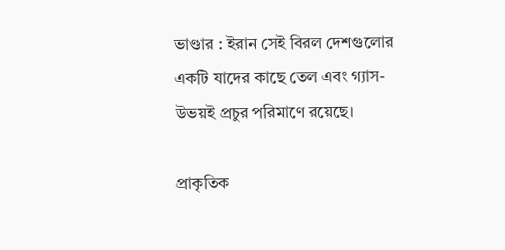ভাণ্ডার : ইরান সেই বিরল দেশগুলোর একটি যাদের কাছে তেল এবং গ্যাস- উভয়ই প্রচুর পরিমাণে রয়েছে।

প্রাকৃতিক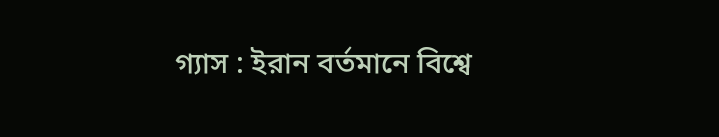গ্যাস : ইরান বর্তমানে বিশ্বে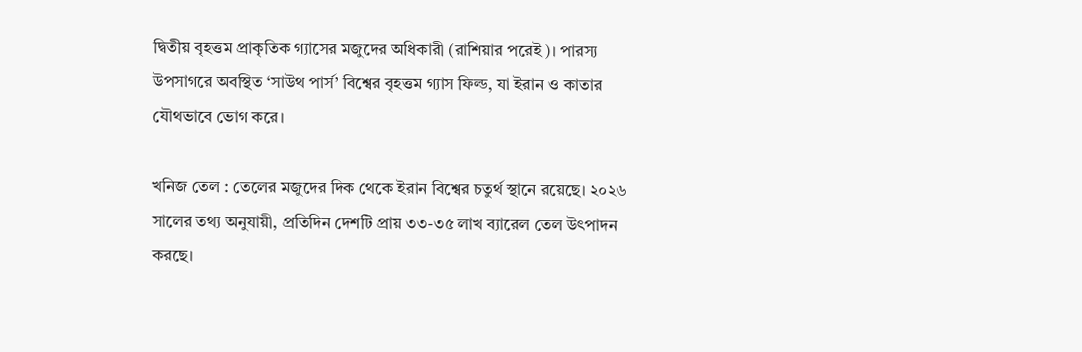দ্বিতীয় বৃহত্তম প্রাকৃতিক গ্যাসের মজুদের অধিকারী (রাশিয়ার পরেই)। পারস্য উপসাগরে অবস্থিত ‘সাউথ পার্স’ বিশ্বের বৃহত্তম গ্যাস ফিল্ড, যা ইরান ও কাতার যৌথভাবে ভোগ করে।

খনিজ তেল : তেলের মজুদের দিক থেকে ইরান বিশ্বের চতুর্থ স্থানে রয়েছে। ২০২৬ সালের তথ্য অনুযায়ী, প্রতিদিন দেশটি প্রায় ৩৩-৩৫ লাখ ব্যারেল তেল উৎপাদন করছে।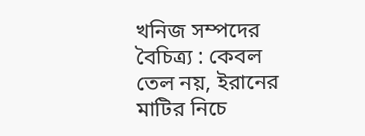খনিজ সম্পদের বৈচিত্র্য : কেবল তেল নয়, ইরানের মাটির নিচে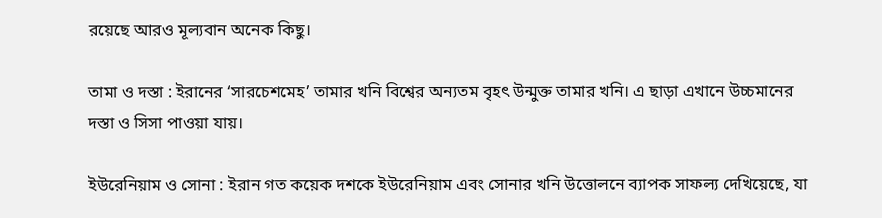রয়েছে আরও মূল্যবান অনেক কিছু।

তামা ও দস্তা : ইরানের ‘সারচেশমেহ’ তামার খনি বিশ্বের অন্যতম বৃহৎ উন্মুক্ত তামার খনি। এ ছাড়া এখানে উচ্চমানের দস্তা ও সিসা পাওয়া যায়।

ইউরেনিয়াম ও সোনা : ইরান গত কয়েক দশকে ইউরেনিয়াম এবং সোনার খনি উত্তোলনে ব্যাপক সাফল্য দেখিয়েছে, যা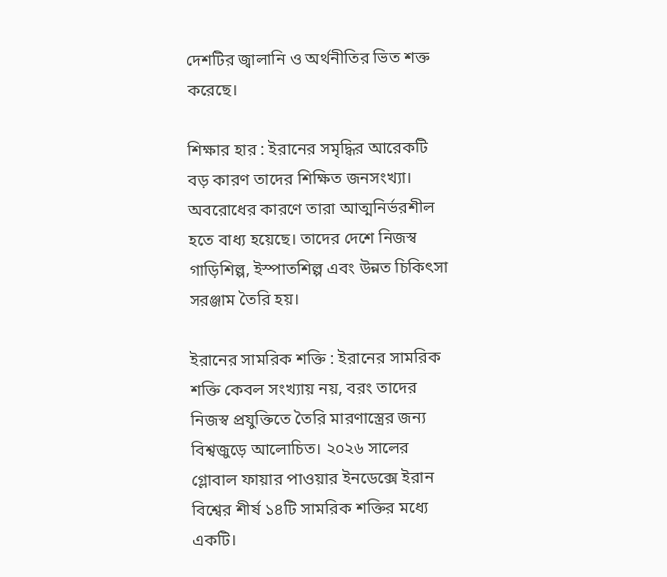দেশটির জ্বালানি ও অর্থনীতির ভিত শক্ত করেছে।

শিক্ষার হার : ইরানের সমৃদ্ধির আরেকটি বড় কারণ তাদের শিক্ষিত জনসংখ্যা। অবরোধের কারণে তারা আত্মনির্ভরশীল হতে বাধ্য হয়েছে। তাদের দেশে নিজস্ব গাড়িশিল্প, ইস্পাতশিল্প এবং উন্নত চিকিৎসা সরঞ্জাম তৈরি হয়।

ইরানের সামরিক শক্তি : ইরানের সামরিক শক্তি কেবল সংখ্যায় নয়, বরং তাদের নিজস্ব প্রযুক্তিতে তৈরি মারণাস্ত্রের জন্য বিশ্বজুড়ে আলোচিত। ২০২৬ সালের গ্লোবাল ফায়ার পাওয়ার ইনডেক্সে ইরান বিশ্বের শীর্ষ ১৪টি সামরিক শক্তির মধ্যে একটি।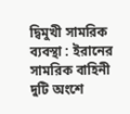দ্বিমুখী সামরিক ব্যবস্থা : ইরানের সামরিক বাহিনী দুটি অংশে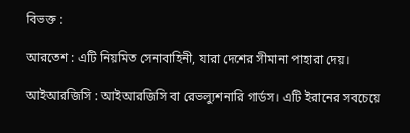বিভক্ত :

আরতেশ : এটি নিয়মিত সেনাবাহিনী, যারা দেশের সীমানা পাহারা দেয়।

আইআরজিসি : আইআরজিসি বা রেভল্যুশনারি গার্ডস। এটি ইরানের সবচেয়ে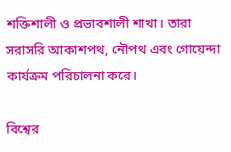শক্তিশালী ও প্রভাবশালী শাখা। তারা সরাসরি আকাশপথ, নৌপথ এবং গোয়েন্দা কার্যক্রম পরিচালনা করে।

বিশ্বের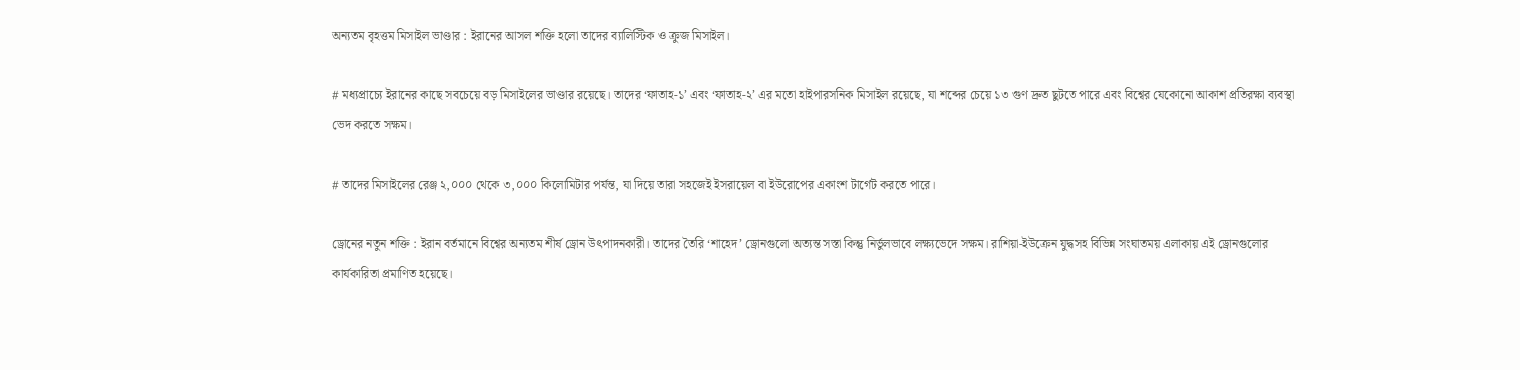অন্যতম বৃহত্তম মিসাইল ভাণ্ডার : ইরানের আসল শক্তি হলো তাদের ব্যালিস্টিক ও ক্রুজ মিসাইল।

# মধ্যপ্রাচ্যে ইরানের কাছে সবচেয়ে বড় মিসাইলের ভাণ্ডার রয়েছে। তাদের ‘ফাতাহ-১’ এবং ‘ফাতাহ-২’ এর মতো হাইপারসনিক মিসাইল রয়েছে, যা শব্দের চেয়ে ১৩ গুণ দ্রুত ছুটতে পারে এবং বিশ্বের যেকোনো আকাশ প্রতিরক্ষা ব্যবস্থা ভেদ করতে সক্ষম।

# তাদের মিসাইলের রেঞ্জ ২,০০০ থেকে ৩,০০০ কিলোমিটার পর্যন্ত, যা দিয়ে তারা সহজেই ইসরায়েল বা ইউরোপের একাংশ টার্গেট করতে পারে।

ড্রোনের নতুন শক্তি : ইরান বর্তমানে বিশ্বের অন্যতম শীর্ষ ড্রোন উৎপাদনকারী। তাদের তৈরি ‘শাহেদ’ ড্রোনগুলো অত্যন্ত সস্তা কিন্তু নির্ভুলভাবে লক্ষ্যভেদে সক্ষম। রাশিয়া-ইউক্রেন যুদ্ধসহ বিভিন্ন সংঘাতময় এলাকায় এই ড্রোনগুলোর কার্যকারিতা প্রমাণিত হয়েছে।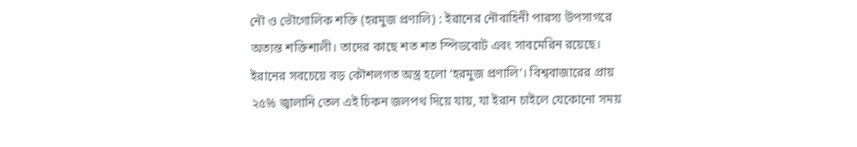নৌ ও ভৌগোলিক শক্তি (হরমুজ প্রণালি) : ইরানের নৌবাহিনী পারস্য উপসাগরে অত্যন্ত শক্তিশালী। তাদের কাছে শত শত স্পিডবোট এবং সাবমেরিন রয়েছে। ইরানের সবচেয়ে বড় কৌশলগত অস্ত্র হলো ‘হরমুজ প্রণালি’। বিশ্ববাজারের প্রায় ২৫% জ্বালানি তেল এই চিকন জলপথ দিয়ে যায়, যা ইরান চাইলে যেকোনো সময়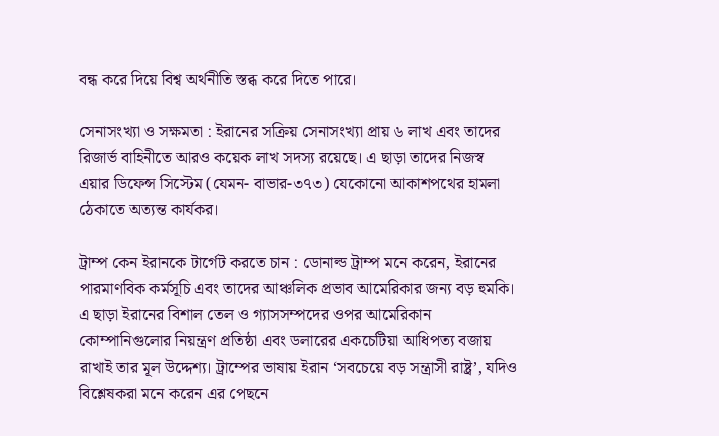বন্ধ করে দিয়ে বিশ্ব অর্থনীতি স্তব্ধ করে দিতে পারে।

সেনাসংখ্যা ও সক্ষমতা : ইরানের সক্রিয় সেনাসংখ্যা প্রায় ৬ লাখ এবং তাদের রিজার্ভ বাহিনীতে আরও কয়েক লাখ সদস্য রয়েছে। এ ছাড়া তাদের নিজস্ব এয়ার ডিফেন্স সিস্টেম (যেমন- বাভার-৩৭৩) যেকোনো আকাশপথের হামলা ঠেকাতে অত্যন্ত কার্যকর।

ট্রাম্প কেন ইরানকে টার্গেট করতে চান : ডোনাল্ড ট্রাম্প মনে করেন, ইরানের পারমাণবিক কর্মসূচি এবং তাদের আঞ্চলিক প্রভাব আমেরিকার জন্য বড় হুমকি। এ ছাড়া ইরানের বিশাল তেল ও গ্যাসসম্পদের ওপর আমেরিকান কোম্পানিগুলোর নিয়ন্ত্রণ প্রতিষ্ঠা এবং ডলারের একচেটিয়া আধিপত্য বজায় রাখাই তার মূল উদ্দেশ্য। ট্রাম্পের ভাষায় ইরান ‘সবচেয়ে বড় সন্ত্রাসী রাষ্ট্র’, যদিও বিশ্লেষকরা মনে করেন এর পেছনে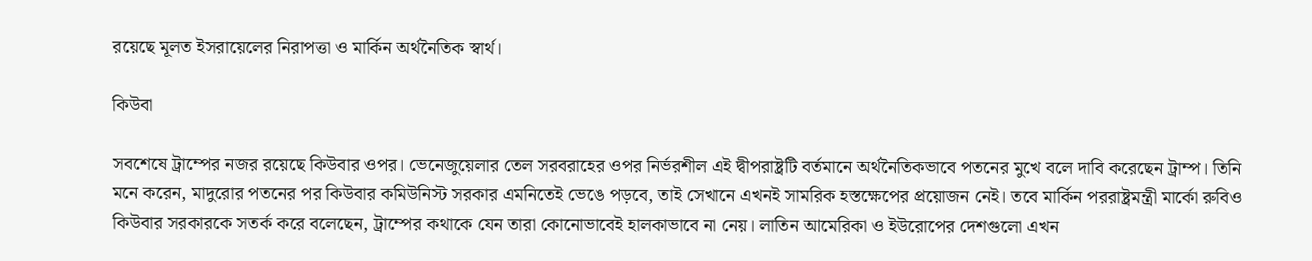রয়েছে মূলত ইসরায়েলের নিরাপত্তা ও মার্কিন অর্থনৈতিক স্বার্থ।

কিউবা

সবশেষে ট্রাম্পের নজর রয়েছে কিউবার ওপর। ভেনেজুয়েলার তেল সরবরাহের ওপর নির্ভরশীল এই দ্বীপরাষ্ট্রটি বর্তমানে অর্থনৈতিকভাবে পতনের মুখে বলে দাবি করেছেন ট্রাম্প। তিনি মনে করেন, মাদুরোর পতনের পর কিউবার কমিউনিস্ট সরকার এমনিতেই ভেঙে পড়বে, তাই সেখানে এখনই সামরিক হস্তক্ষেপের প্রয়োজন নেই। তবে মার্কিন পররাষ্ট্রমন্ত্রী মার্কো রুবিও কিউবার সরকারকে সতর্ক করে বলেছেন, ট্রাম্পের কথাকে যেন তারা কোনোভাবেই হালকাভাবে না নেয়। লাতিন আমেরিকা ও ইউরোপের দেশগুলো এখন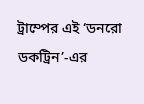ট্রাম্পের এই ‘ডনরো ডকট্রিন’-এর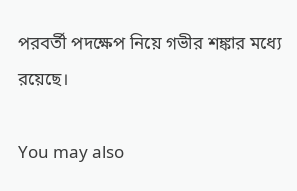পরবর্তী পদক্ষেপ নিয়ে গভীর শঙ্কার মধ্যে রয়েছে।

You may also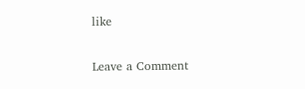like

Leave a Comment